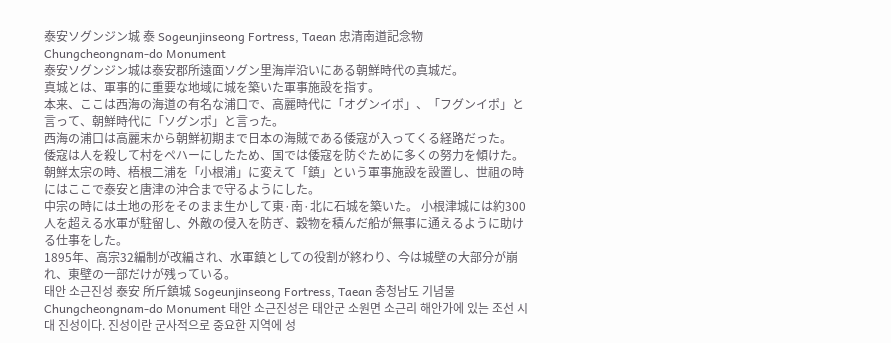泰安ソグンジン城 泰 Sogeunjinseong Fortress, Taean 忠清南道記念物 Chungcheongnam-do Monument
泰安ソグンジン城は泰安郡所遠面ソグン里海岸沿いにある朝鮮時代の真城だ。
真城とは、軍事的に重要な地域に城を築いた軍事施設を指す。
本来、ここは西海の海道の有名な浦口で、高麗時代に「オグンイポ」、「フグンイポ」と言って、朝鮮時代に「ソグンポ」と言った。
西海の浦口は高麗末から朝鮮初期まで日本の海賊である倭寇が入ってくる経路だった。
倭寇は人を殺して村をペハーにしたため、国では倭寇を防ぐために多くの努力を傾けた。
朝鮮太宗の時、梧根二浦を「小根浦」に変えて「鎮」という軍事施設を設置し、世祖の時にはここで泰安と唐津の沖合まで守るようにした。
中宗の時には土地の形をそのまま生かして東·南·北に石城を築いた。 小根津城には約300人を超える水軍が駐留し、外敵の侵入を防ぎ、穀物を積んだ船が無事に通えるように助ける仕事をした。
1895年、高宗32編制が改編され、水軍鎮としての役割が終わり、今は城壁の大部分が崩れ、東壁の一部だけが残っている。
태안 소근진성 泰安 所斤鎮城 Sogeunjinseong Fortress, Taean 충청남도 기념물 Chungcheongnam-do Monument 태안 소근진성은 태안군 소원면 소근리 해안가에 있는 조선 시대 진성이다. 진성이란 군사적으로 중요한 지역에 성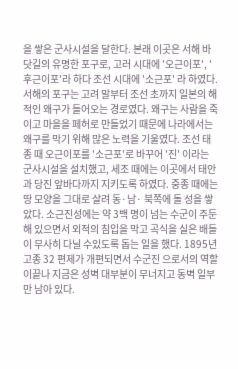을 쌓은 군사시설을 달한다. 본래 이곳은 서해 바닷길의 유명한 포구로, 고러 시대에 '오근이포', '후근이포'라 하다 조선 시대에 '소근포' 라 하였다. 서해의 포구는 고려 말부터 조선 초까지 일본의 해적인 왜구가 들어오는 경로였다. 왜구는 사람을 죽이고 마을을 페허로 만들었기 때문에 나라에서는 왜구를 막기 위해 많은 노력을 기울였다. 조선 태종 때 오근이포를 '소근포'로 바꾸어 '진' 이라는 군사시설을 설치했고, 세조 때에는 이곳에서 태안과 당진 앞바다까지 지키도록 하였다. 중종 때에는 땅 모양을 그대로 살려 동·남· 북쪽에 돌 성을 쌓았다. 소근진성에는 약 3백 명이 넘는 수군이 주둔해 있으면서 외적의 침입을 막고 곡식을 실은 배들이 무사히 다닐 수있도록 돕는 일을 했다. 1895년고종 32 편제가 개편되면서 수군진 으로서의 역할이끝나 지금은 성벽 대부분이 무너지고 동벽 일부만 남아 있다.